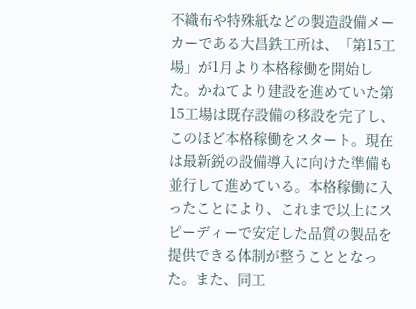不織布や特殊紙などの製造設備メーカーである大昌鉄工所は、「第15工場」が1月より本格稼働を開始した。かねてより建設を進めていた第15工場は既存設備の移設を完了し、このほど本格稼働をスタート。現在は最新鋭の設備導入に向けた準備も並行して進めている。本格稼働に入ったことにより、これまで以上にスピーディーで安定した品質の製品を提供できる体制が整うこととなった。また、同工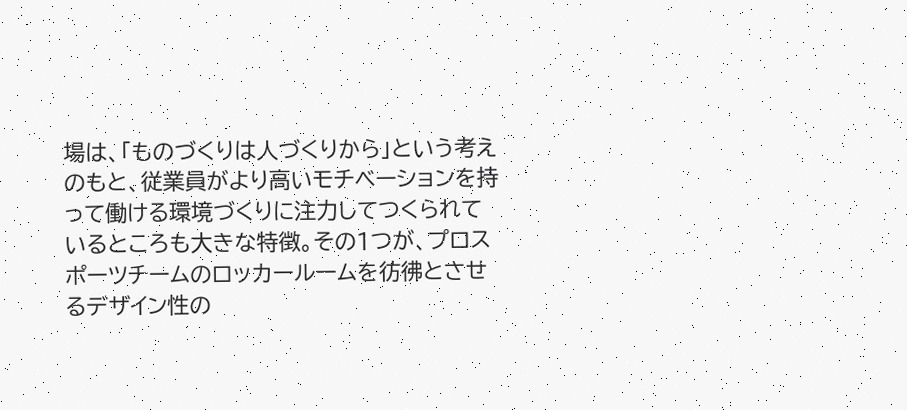場は、「ものづくりは人づくりから」という考えのもと、従業員がより高いモチベーションを持って働ける環境づくりに注力してつくられているところも大きな特徴。その1つが、プロスポーツチームのロッカールームを彷彿とさせるデザイン性の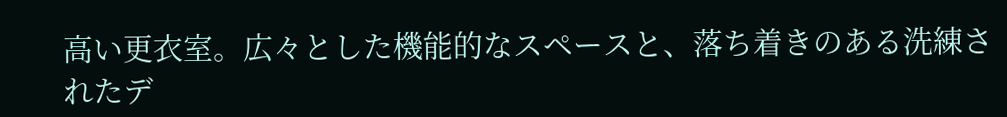高い更衣室。広々とした機能的なスペースと、落ち着きのある洗練されたデ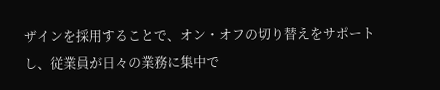ザインを採用することで、オン・オフの切り替えをサポートし、従業員が日々の業務に集中で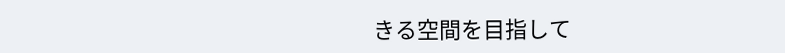きる空間を目指して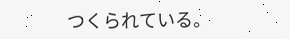つくられている。